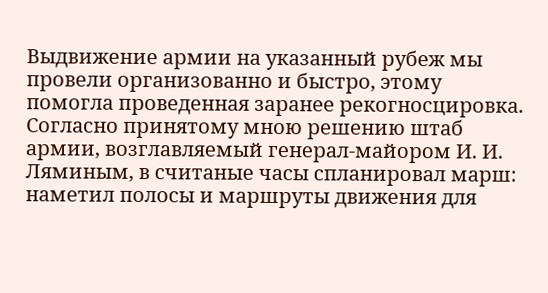Выдвижение армии на указанный рубеж мы провели организованно и быстро, этому помогла проведенная заранее рекогносцировка. Согласно принятому мною решению штаб армии, возглавляемый генерал-майором И. И. Ляминым, в считаные часы спланировал марш: наметил полосы и маршруты движения для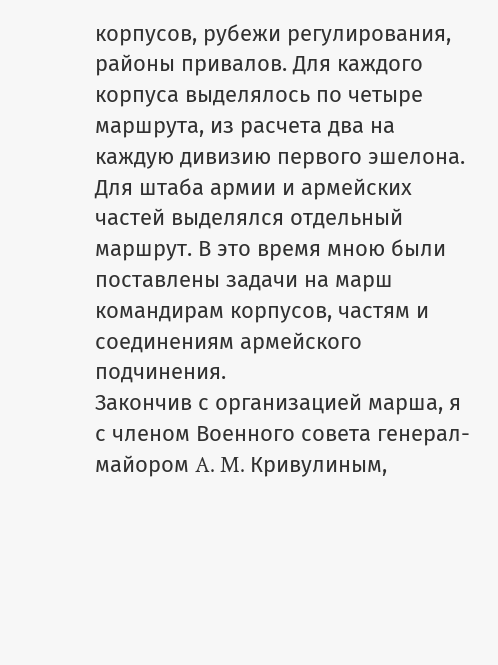корпусов, рубежи регулирования, районы привалов. Для каждого корпуса выделялось по четыре маршрута, из расчета два на каждую дивизию первого эшелона. Для штаба армии и армейских частей выделялся отдельный маршрут. В это время мною были поставлены задачи на марш командирам корпусов, частям и соединениям армейского подчинения.
Закончив с организацией марша, я с членом Военного совета генерал-майором A. M. Кривулиным,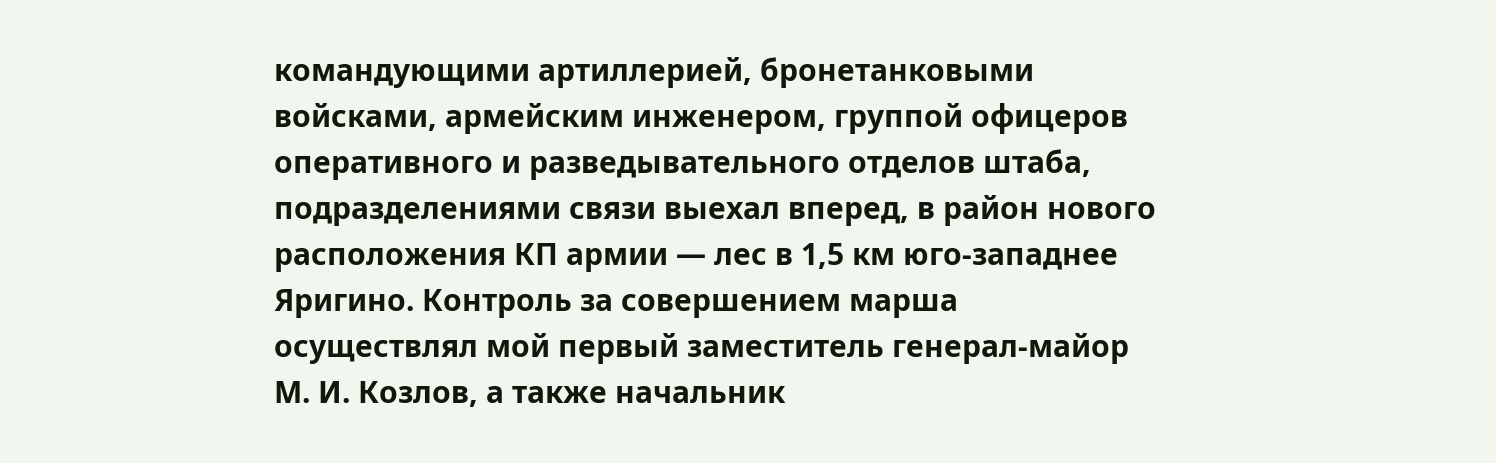командующими артиллерией, бронетанковыми войсками, армейским инженером, группой офицеров оперативного и разведывательного отделов штаба, подразделениями связи выехал вперед, в район нового расположения КП армии — лес в 1,5 км юго-западнее Яригино. Контроль за совершением марша осуществлял мой первый заместитель генерал-майор М. И. Козлов, а также начальник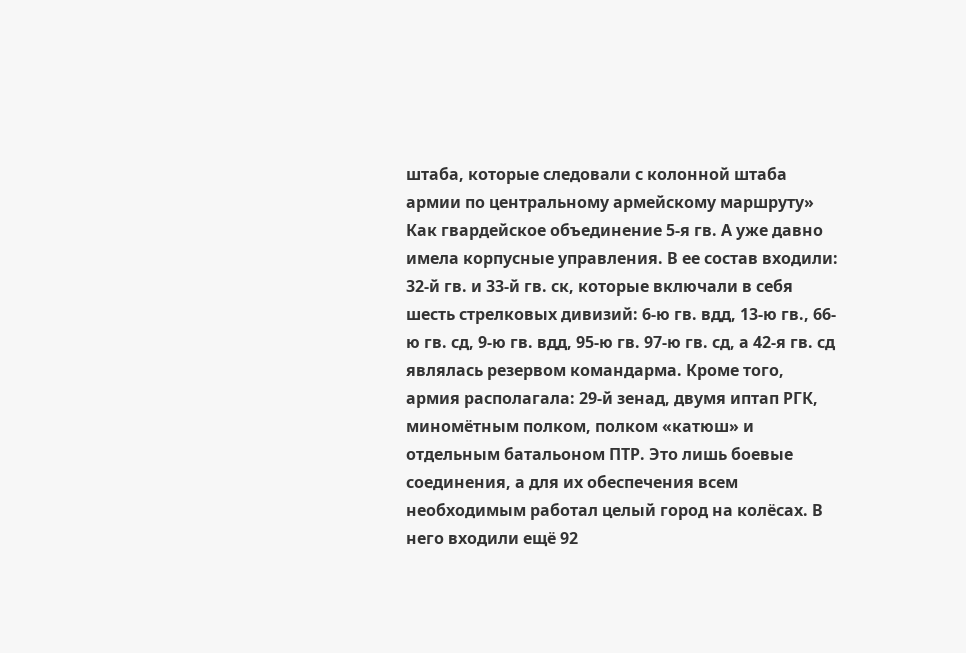штаба, которые следовали с колонной штаба армии по центральному армейскому маршруту»
Как гвардейское объединение 5-я гв. А уже давно имела корпусные управления. В ее состав входили: 32-й гв. и 33-й гв. ск, которые включали в себя шесть стрелковых дивизий: 6-ю гв. вдд, 13-ю гв., 66-ю гв. сд, 9-ю гв. вдд, 95-ю гв. 97-ю гв. сд, а 42-я гв. сд являлась резервом командарма. Кроме того, армия располагала: 29-й зенад, двумя иптап РГК, миномётным полком, полком «катюш» и отдельным батальоном ПТР. Это лишь боевые соединения, а для их обеспечения всем необходимым работал целый город на колёсах. В него входили ещё 92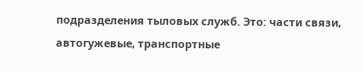подразделения тыловых служб. Это: части связи, автогужевые, транспортные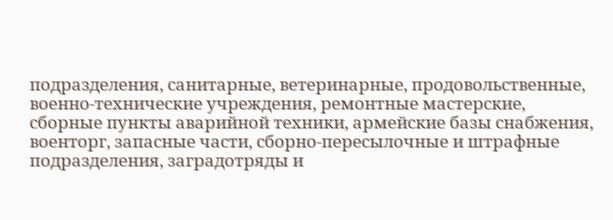подразделения, санитарные, ветеринарные, продовольственные, военно-технические учреждения, ремонтные мастерские, сборные пункты аварийной техники, армейские базы снабжения, военторг, запасные части, сборно-пересылочные и штрафные подразделения, заградотряды и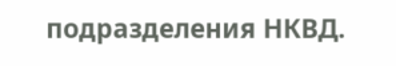подразделения НКВД.